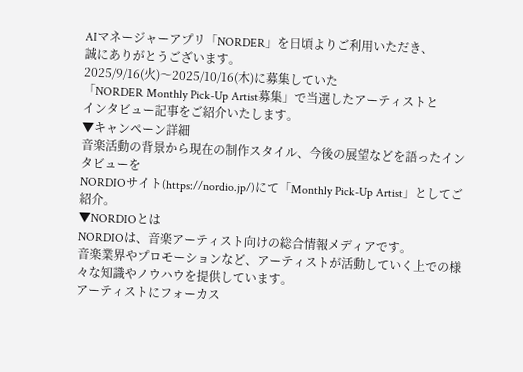AIマネージャーアプリ「NORDER」を日頃よりご利用いただき、
誠にありがとうございます。
2025/9/16(火)〜2025/10/16(木)に募集していた
「NORDER Monthly Pick-Up Artist募集」で当選したアーティストと
インタビュー記事をご紹介いたします。
▼キャンペーン詳細
音楽活動の背景から現在の制作スタイル、今後の展望などを語ったインタビューを
NORDIOサイト(https://nordio.jp/)にて「Monthly Pick-Up Artist」としてご紹介。
▼NORDIOとは
NORDIOは、音楽アーティスト向けの総合情報メディアです。
音楽業界やプロモーションなど、アーティストが活動していく上での様々な知識やノウハウを提供しています。
アーティストにフォーカス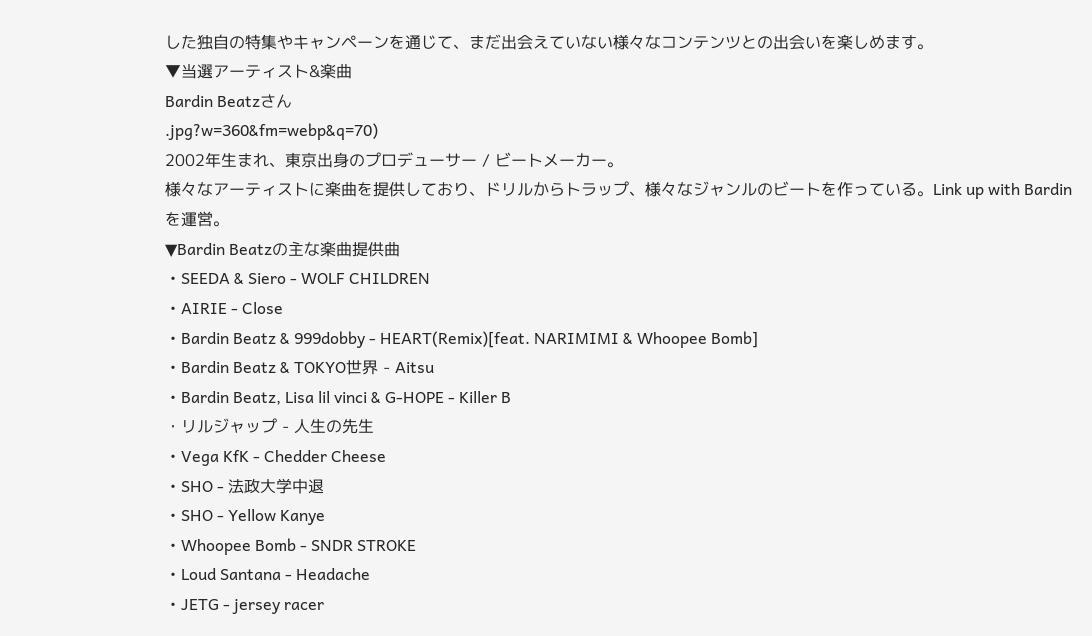した独自の特集やキャンペーンを通じて、まだ出会えていない様々なコンテンツとの出会いを楽しめます。
▼当選アーティスト&楽曲
Bardin Beatzさん
.jpg?w=360&fm=webp&q=70)
2002年生まれ、東京出身のプロデューサー / ビートメーカー。
様々なアーティストに楽曲を提供しており、ドリルからトラップ、様々なジャンルのビートを作っている。Link up with Bardinを運営。
▼Bardin Beatzの主な楽曲提供曲
・SEEDA & Siero - WOLF CHILDREN
・AIRIE - Close
・Bardin Beatz & 999dobby - HEART(Remix)[feat. NARIMIMI & Whoopee Bomb]
・Bardin Beatz & TOKYO世界 - Aitsu
・Bardin Beatz, Lisa lil vinci & G-HOPE - Killer B
・リルジャップ - 人生の先生
・Vega KfK - Chedder Cheese
・SHO - 法政大学中退
・SHO - Yellow Kanye
・Whoopee Bomb - SNDR STROKE
・Loud Santana - Headache
・JETG - jersey racer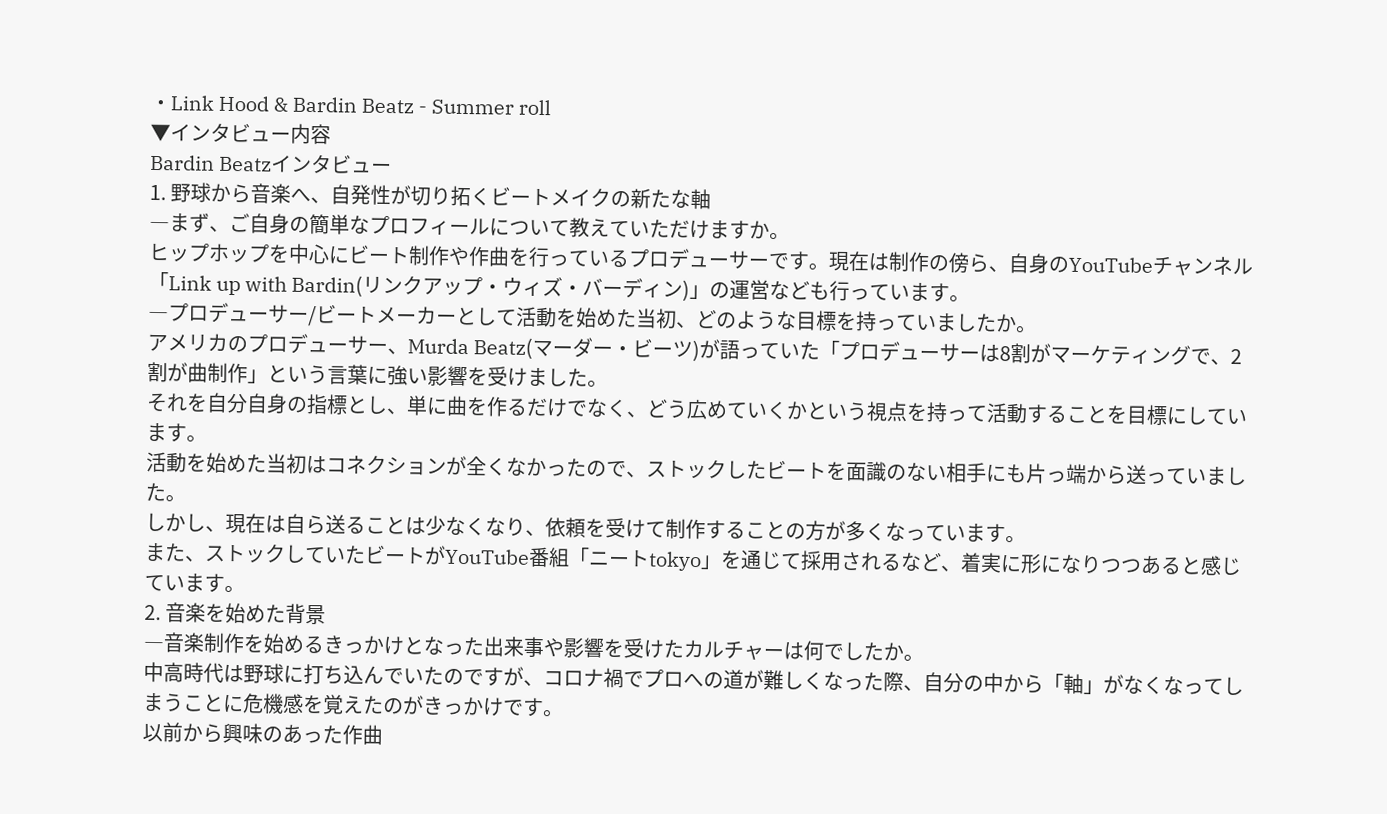・Link Hood & Bardin Beatz - Summer roll
▼インタビュー内容
Bardin Beatzインタビュー
1. 野球から音楽へ、自発性が切り拓くビートメイクの新たな軸
―まず、ご自身の簡単なプロフィールについて教えていただけますか。
ヒップホップを中心にビート制作や作曲を行っているプロデューサーです。現在は制作の傍ら、自身のYouTubeチャンネル「Link up with Bardin(リンクアップ・ウィズ・バーディン)」の運営なども行っています。
―プロデューサー/ビートメーカーとして活動を始めた当初、どのような目標を持っていましたか。
アメリカのプロデューサー、Murda Beatz(マーダー・ビーツ)が語っていた「プロデューサーは8割がマーケティングで、2割が曲制作」という言葉に強い影響を受けました。
それを自分自身の指標とし、単に曲を作るだけでなく、どう広めていくかという視点を持って活動することを目標にしています。
活動を始めた当初はコネクションが全くなかったので、ストックしたビートを面識のない相手にも片っ端から送っていました。
しかし、現在は自ら送ることは少なくなり、依頼を受けて制作することの方が多くなっています。
また、ストックしていたビートがYouTube番組「ニートtokyo」を通じて採用されるなど、着実に形になりつつあると感じています。
2. 音楽を始めた背景
―音楽制作を始めるきっかけとなった出来事や影響を受けたカルチャーは何でしたか。
中高時代は野球に打ち込んでいたのですが、コロナ禍でプロへの道が難しくなった際、自分の中から「軸」がなくなってしまうことに危機感を覚えたのがきっかけです。
以前から興味のあった作曲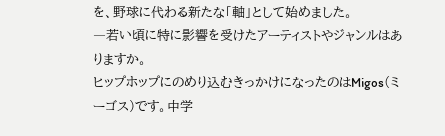を、野球に代わる新たな「軸」として始めました。
―若い頃に特に影響を受けたアーティストやジャンルはありますか。
ヒップホップにのめり込むきっかけになったのはMigos(ミーゴス)です。中学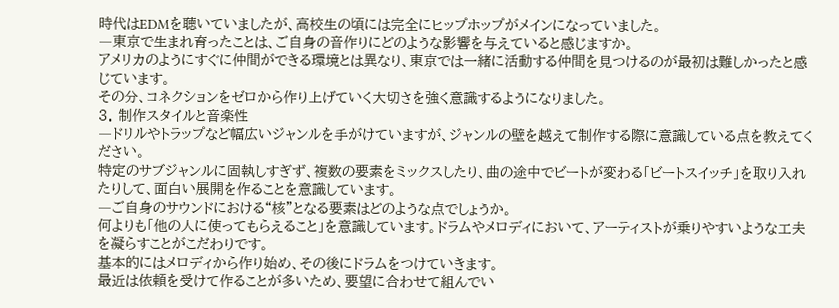時代はEDMを聴いていましたが、高校生の頃には完全にヒップホップがメインになっていました。
―東京で生まれ育ったことは、ご自身の音作りにどのような影響を与えていると感じますか。
アメリカのようにすぐに仲間ができる環境とは異なり、東京では一緒に活動する仲間を見つけるのが最初は難しかったと感じています。
その分、コネクションをゼロから作り上げていく大切さを強く意識するようになりました。
3. 制作スタイルと音楽性
―ドリルやトラップなど幅広いジャンルを手がけていますが、ジャンルの壁を越えて制作する際に意識している点を教えてください。
特定のサブジャンルに固執しすぎず、複数の要素をミックスしたり、曲の途中でビートが変わる「ビートスイッチ」を取り入れたりして、面白い展開を作ることを意識しています。
―ご自身のサウンドにおける“核”となる要素はどのような点でしょうか。
何よりも「他の人に使ってもらえること」を意識しています。ドラムやメロディにおいて、アーティストが乗りやすいような工夫を凝らすことがこだわりです。
基本的にはメロディから作り始め、その後にドラムをつけていきます。
最近は依頼を受けて作ることが多いため、要望に合わせて組んでい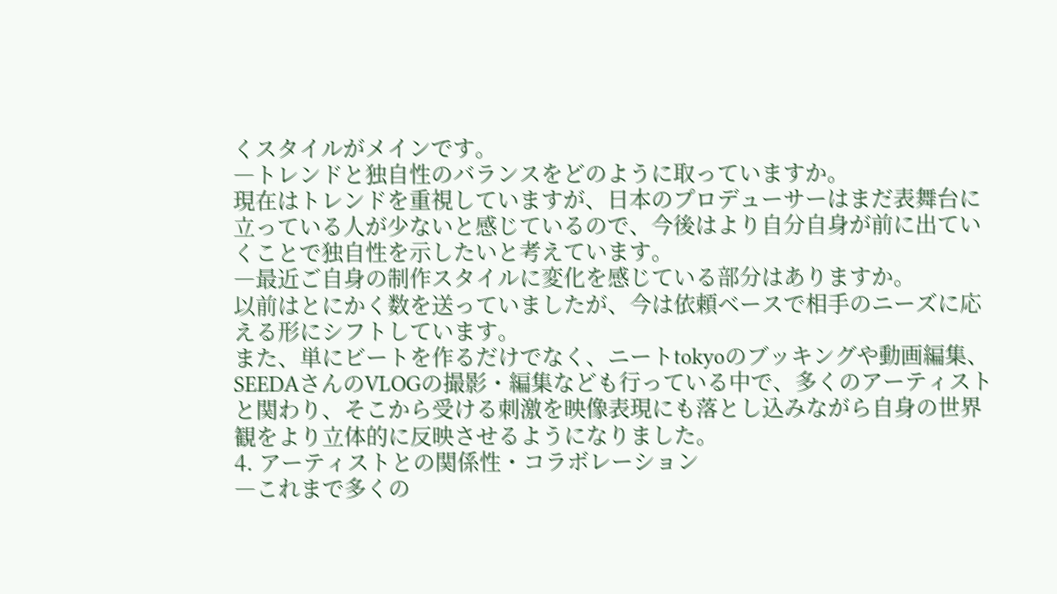くスタイルがメインです。
―トレンドと独自性のバランスをどのように取っていますか。
現在はトレンドを重視していますが、日本のプロデューサーはまだ表舞台に立っている人が少ないと感じているので、今後はより自分自身が前に出ていくことで独自性を示したいと考えています。
―最近ご自身の制作スタイルに変化を感じている部分はありますか。
以前はとにかく数を送っていましたが、今は依頼ベースで相手のニーズに応える形にシフトしています。
また、単にビートを作るだけでなく、ニートtokyoのブッキングや動画編集、SEEDAさんのVLOGの撮影・編集なども行っている中で、多くのアーティストと関わり、そこから受ける刺激を映像表現にも落とし込みながら自身の世界観をより立体的に反映させるようになりました。
4. アーティストとの関係性・コラボレーション
―これまで多くの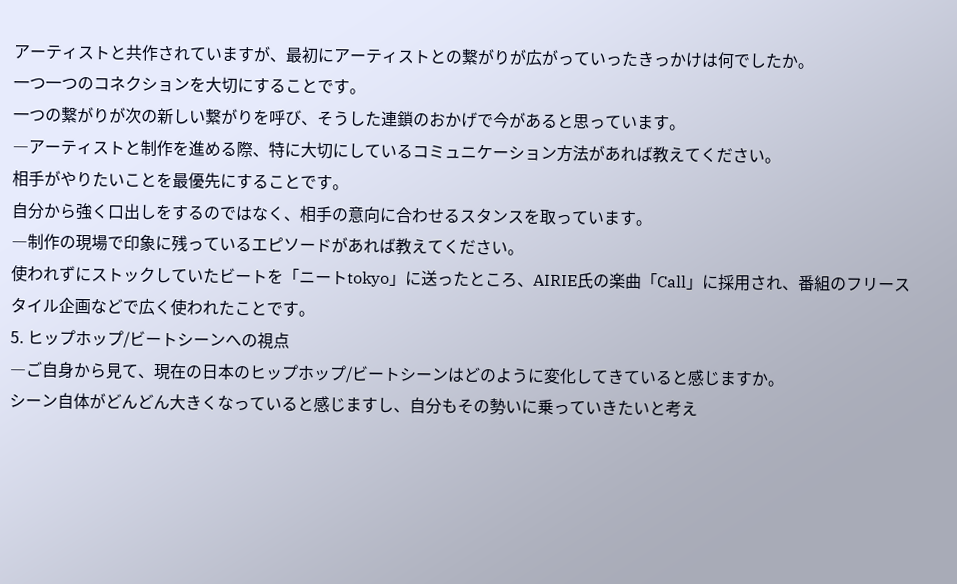アーティストと共作されていますが、最初にアーティストとの繋がりが広がっていったきっかけは何でしたか。
一つ一つのコネクションを大切にすることです。
一つの繋がりが次の新しい繋がりを呼び、そうした連鎖のおかげで今があると思っています。
―アーティストと制作を進める際、特に大切にしているコミュニケーション方法があれば教えてください。
相手がやりたいことを最優先にすることです。
自分から強く口出しをするのではなく、相手の意向に合わせるスタンスを取っています。
―制作の現場で印象に残っているエピソードがあれば教えてください。
使われずにストックしていたビートを「ニートtokyo」に送ったところ、AIRIE氏の楽曲「Call」に採用され、番組のフリースタイル企画などで広く使われたことです。
5. ヒップホップ/ビートシーンへの視点
―ご自身から見て、現在の日本のヒップホップ/ビートシーンはどのように変化してきていると感じますか。
シーン自体がどんどん大きくなっていると感じますし、自分もその勢いに乗っていきたいと考え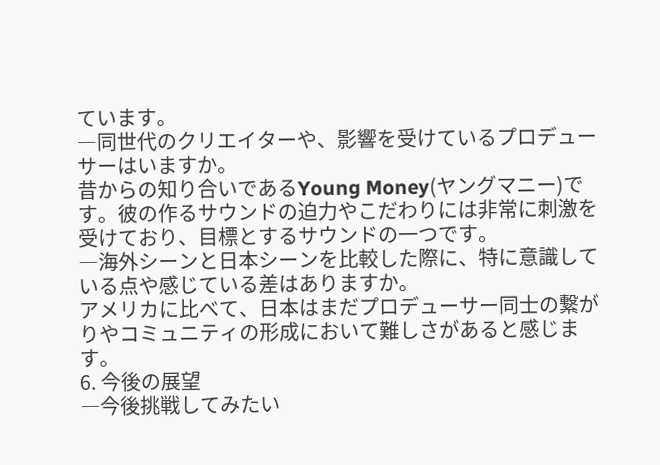ています。
―同世代のクリエイターや、影響を受けているプロデューサーはいますか。
昔からの知り合いであるYoung Money(ヤングマニー)です。彼の作るサウンドの迫力やこだわりには非常に刺激を受けており、目標とするサウンドの一つです。
―海外シーンと日本シーンを比較した際に、特に意識している点や感じている差はありますか。
アメリカに比べて、日本はまだプロデューサー同士の繋がりやコミュニティの形成において難しさがあると感じます。
6. 今後の展望
―今後挑戦してみたい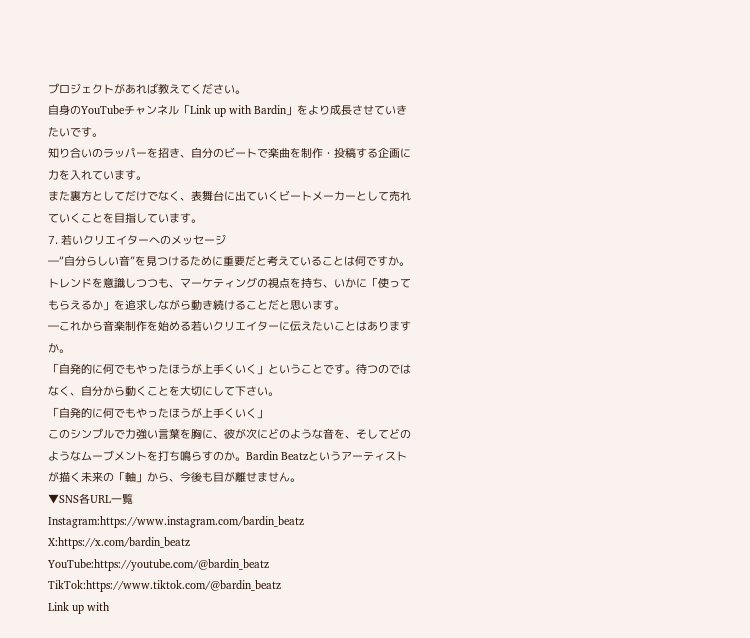プロジェクトがあれば教えてください。
自身のYouTubeチャンネル「Link up with Bardin」をより成長させていきたいです。
知り合いのラッパーを招き、自分のビートで楽曲を制作・投稿する企画に力を入れています。
また裏方としてだけでなく、表舞台に出ていくビートメーカーとして売れていくことを目指しています。
7. 若いクリエイターへのメッセージ
―“自分らしい音”を見つけるために重要だと考えていることは何ですか。
トレンドを意識しつつも、マーケティングの視点を持ち、いかに「使ってもらえるか」を追求しながら動き続けることだと思います。
―これから音楽制作を始める若いクリエイターに伝えたいことはありますか。
「自発的に何でもやったほうが上手くいく」ということです。待つのではなく、自分から動くことを大切にして下さい。
「自発的に何でもやったほうが上手くいく」
このシンプルで力強い言葉を胸に、彼が次にどのような音を、そしてどのようなムーブメントを打ち鳴らすのか。Bardin Beatzというアーティストが描く未来の「軸」から、今後も目が離せません。
▼SNS各URL一覧
Instagram:https://www.instagram.com/bardin_beatz
X:https://x.com/bardin_beatz
YouTube:https://youtube.com/@bardin_beatz
TikTok:https://www.tiktok.com/@bardin_beatz
Link up with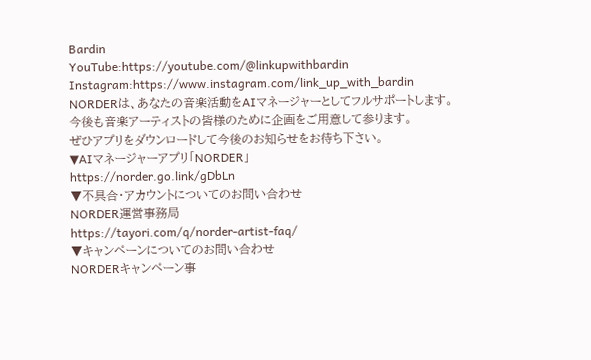Bardin
YouTube:https://youtube.com/@linkupwithbardin
Instagram:https://www.instagram.com/link_up_with_bardin
NORDERは、あなたの音楽活動をAIマネージャーとしてフルサポートします。
今後も音楽アーティストの皆様のために企画をご用意して参ります。
ぜひアプリをダウンロードして今後のお知らせをお待ち下さい。
▼AIマネージャーアプリ「NORDER」
https://norder.go.link/gDbLn
▼不具合・アカウントについてのお問い合わせ
NORDER運営事務局
https://tayori.com/q/norder-artist-faq/
▼キャンペーンについてのお問い合わせ
NORDERキャンペーン事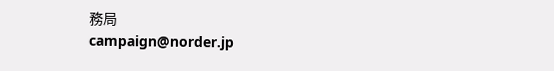務局
campaign@norder.jp